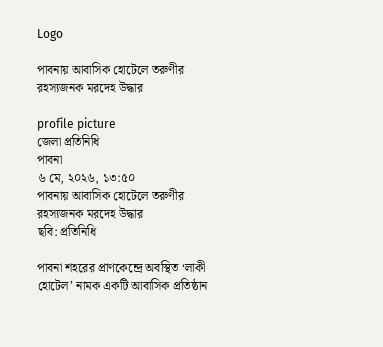Logo

পাবনায় আবাসিক হোটেলে তরুণীর রহস্যজনক মরদেহ উদ্ধার

profile picture
জেলা প্রতিনিধি
পাবনা
৬ মে, ২০২৬, ১৩:৫০
পাবনায় আবাসিক হোটেলে তরুণীর রহস্যজনক মরদেহ উদ্ধার
ছবি: প্রতিনিধি

পাবনা শহরের প্রাণকেন্দ্রে অবস্থিত ‘লাকী হোটেল’ নামক একটি আবাসিক প্রতিষ্ঠান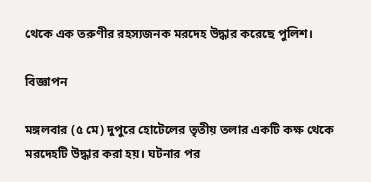থেকে এক তরুণীর রহস্যজনক মরদেহ উদ্ধার করেছে পুলিশ।

বিজ্ঞাপন

মঙ্গলবার (৫ মে) দুপুরে হোটেলের তৃতীয় তলার একটি কক্ষ থেকে মরদেহটি উদ্ধার করা হয়। ঘটনার পর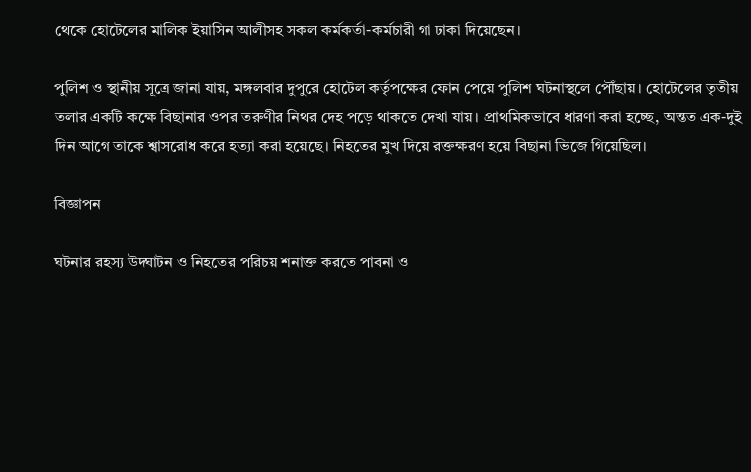থেকে হোটেলের মালিক ইয়াসিন আলীসহ সকল কর্মকর্তা-কর্মচারী গা ঢাকা দিয়েছেন।

পুলিশ ও স্থানীয় সূত্রে জানা যায়, মঙ্গলবার দুপুরে হোটেল কর্তৃপক্ষের ফোন পেয়ে পুলিশ ঘটনাস্থলে পৌঁছায়। হোটেলের তৃতীয় তলার একটি কক্ষে বিছানার ওপর তরুণীর নিথর দেহ পড়ে থাকতে দেখা যায়। প্রাথমিকভাবে ধারণা করা হচ্ছে, অন্তত এক-দুই দিন আগে তাকে শ্বাসরোধ করে হত্যা করা হয়েছে। নিহতের মুখ দিয়ে রক্তক্ষরণ হয়ে বিছানা ভিজে গিয়েছিল।

বিজ্ঞাপন

ঘটনার রহস্য উদ্ঘাটন ও নিহতের পরিচয় শনাক্ত করতে পাবনা ও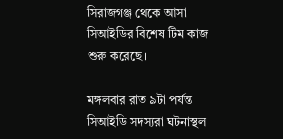সিরাজগঞ্জ থেকে আসা সিআইডির বিশেষ টিম কাজ শুরু করেছে।

মঙ্গলবার রাত ৯টা পর্যন্ত সিআইডি সদস্যরা ঘটনাস্থল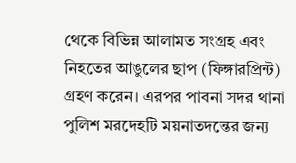থেকে বিভিন্ন আলামত সংগ্রহ এবং নিহতের আঙুলের ছাপ (ফিঙ্গারপ্রিন্ট) গ্রহণ করেন। এরপর পাবনা সদর থানা পুলিশ মরদেহটি ময়নাতদন্তের জন্য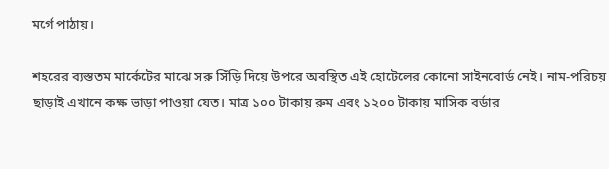মর্গে পাঠায়।

শহরের ব্যস্ততম মার্কেটের মাঝে সরু সিঁড়ি দিয়ে উপরে অবস্থিত এই হোটেলের কোনো সাইনবোর্ড নেই। নাম-পরিচয় ছাড়াই এখানে কক্ষ ভাড়া পাওয়া যেত। মাত্র ১০০ টাকায় রুম এবং ১২০০ টাকায় মাসিক বর্ডার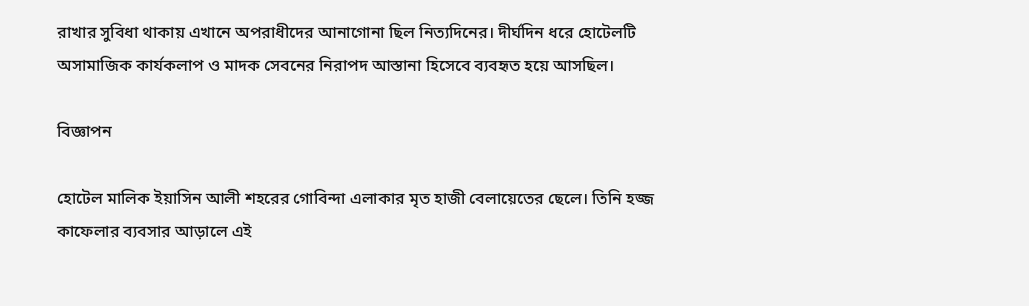রাখার সুবিধা থাকায় এখানে অপরাধীদের আনাগোনা ছিল নিত্যদিনের। দীর্ঘদিন ধরে হোটেলটি অসামাজিক কার্যকলাপ ও মাদক সেবনের নিরাপদ আস্তানা হিসেবে ব্যবহৃত হয়ে আসছিল।

বিজ্ঞাপন

হোটেল মালিক ইয়াসিন আলী শহরের গোবিন্দা এলাকার মৃত হাজী বেলায়েতের ছেলে। তিনি হজ্জ কাফেলার ব্যবসার আড়ালে এই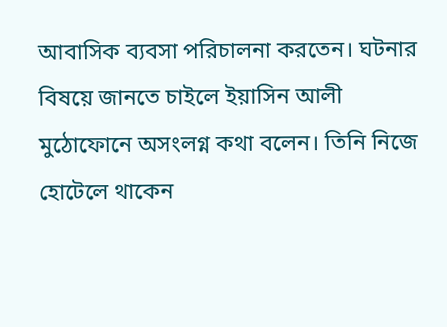আবাসিক ব্যবসা পরিচালনা করতেন। ঘটনার বিষয়ে জানতে চাইলে ইয়াসিন আলী মুঠোফোনে অসংলগ্ন কথা বলেন। তিনি নিজে হোটেলে থাকেন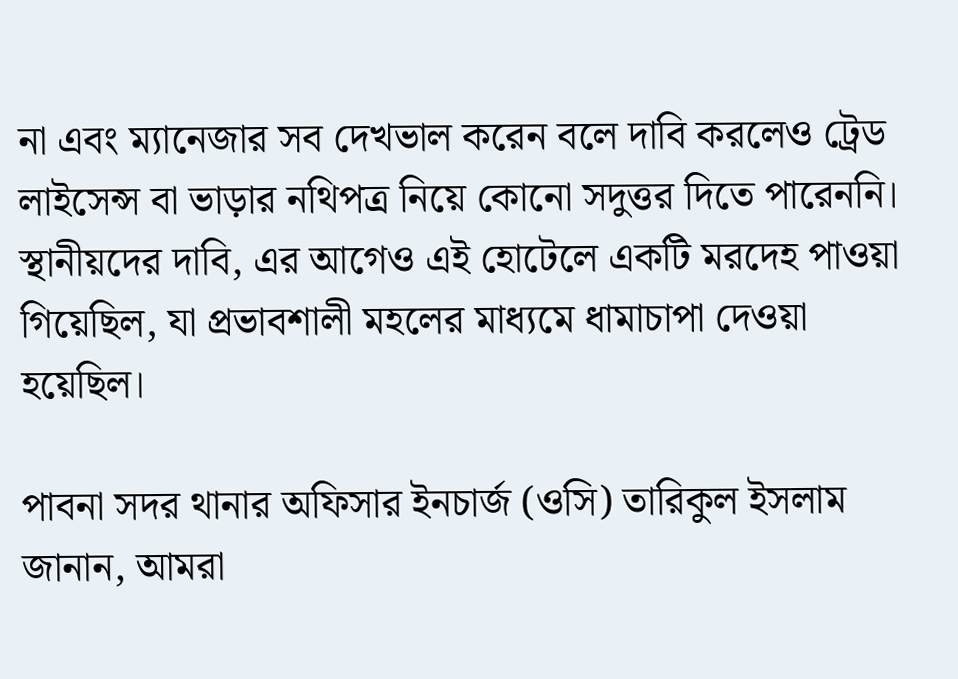না এবং ম্যানেজার সব দেখভাল করেন বলে দাবি করলেও ট্রেড লাইসেন্স বা ভাড়ার নথিপত্র নিয়ে কোনো সদুত্তর দিতে পারেননি। স্থানীয়দের দাবি, এর আগেও এই হোটেলে একটি মরদেহ পাওয়া গিয়েছিল, যা প্রভাবশালী মহলের মাধ্যমে ধামাচাপা দেওয়া হয়েছিল।

পাবনা সদর থানার অফিসার ইনচার্জ (ওসি) তারিকুল ইসলাম জানান, আমরা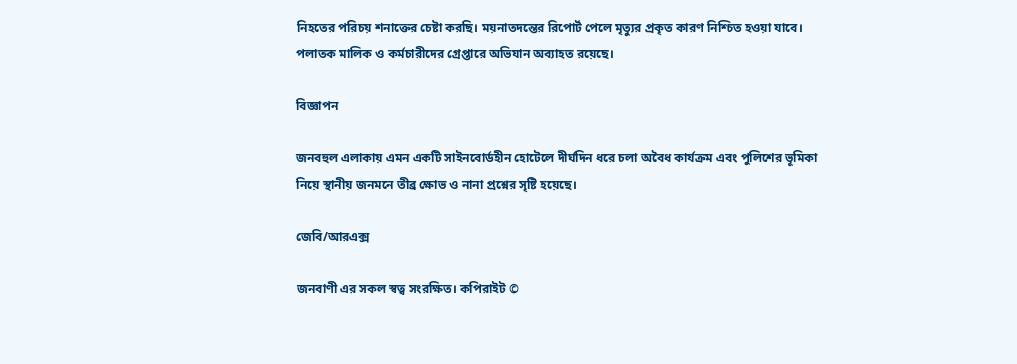নিহতের পরিচয় শনাক্তের চেষ্টা করছি। ময়নাতদন্তের রিপোর্ট পেলে মৃত্যুর প্রকৃত কারণ নিশ্চিত হওয়া যাবে। পলাতক মালিক ও কর্মচারীদের গ্রেপ্তারে অভিযান অব্যাহত রয়েছে।

বিজ্ঞাপন

জনবহুল এলাকায় এমন একটি সাইনবোর্ডহীন হোটেলে দীর্ঘদিন ধরে চলা অবৈধ কার্যক্রম এবং পুলিশের ভূমিকা নিয়ে স্থানীয় জনমনে তীব্র ক্ষোভ ও নানা প্রশ্নের সৃষ্টি হয়েছে।

জেবি/আরএক্স

জনবাণী এর সকল স্বত্ব সংরক্ষিত। কপিরাইট ©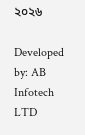২০২৬

Developed by: AB Infotech LTD